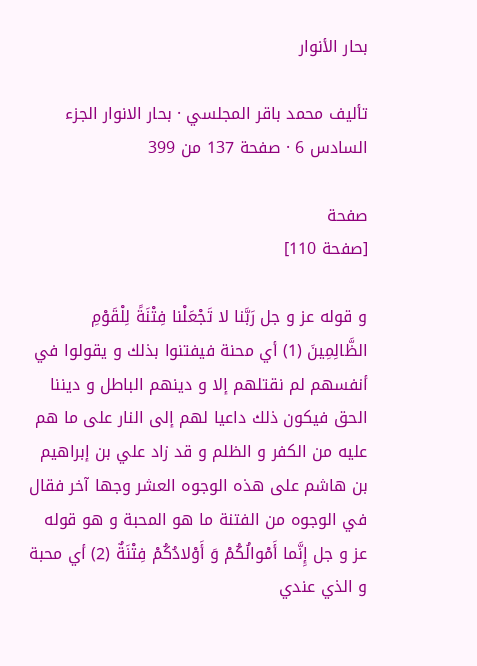بحار الأنوار

تأليف محمد باقر المجلسي · بحار الانوار الجزء السادس 6 · صفحة 137 من 399

صفحة
[صفحة 110]

و قوله عز و جل رَبَّنا لا تَجْعَلْنا فِتْنَةً لِلْقَوْمِ الظَّالِمِينَ (1) أي محنة فيفتنوا بذلك و يقولوا في أنفسهم لم نقتلهم إلا و دينهم الباطل و ديننا الحق فيكون ذلك داعيا لهم إلى النار على ما هم عليه من الكفر و الظلم و قد زاد علي بن إبراهيم بن هاشم على هذه الوجوه العشر وجها آخر فقال في الوجوه من الفتنة ما هو المحبة و هو قوله عز و جل إِنَّما أَمْوالُكُمْ وَ أَوْلادُكُمْ فِتْنَةٌ (2) أي محبة و الذي عندي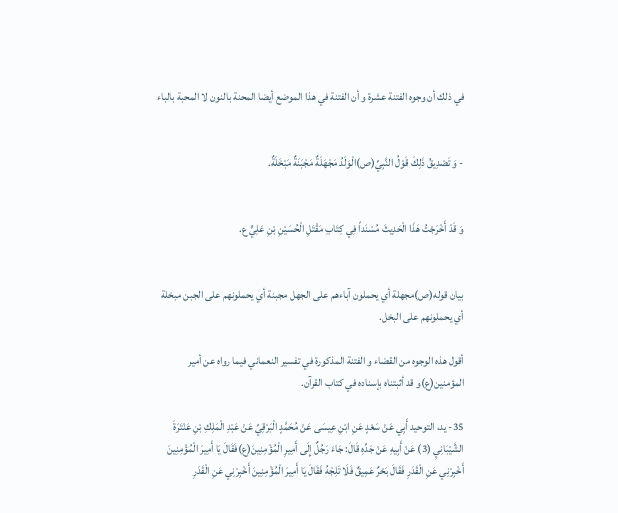في ذلك أن وجوه الفتنة عشرة و أن الفتنة في هذا الموضع أيضا المحنة بالنون لا المحبة بالباء


- وَ تَصْدِيقُ ذَلِكَ قَوْلُ النَّبِيِّ(ص)الْوَلَدُ مَجْهَلَةٌ مَجْبَنَةٌ مَبْخَلَةٌ.


وَ قَدْ أَخْرَجْتُ هَذَا الْحَدِيثَ مُسْنَداً فِي كِتَابِ مَقْتَلِ الْحُسَيْنِ بْنِ عَلِيٍّ ع.


بيان قوله(ص)مجهلة أي يحملون آباءهم على الجهل مجبنة أي يحملونهم على الجبن مبخلة أي يحملونهم على البخل.

أقول هذه الوجوه من القضاء و الفتنة المذكورة في تفسير النعماني فيما رواه عن أمير المؤمنين(ع)و قد أثبتناه بإسناده في كتاب القرآن.

35- يد، التوحيد أَبِي عَنْ سَعْدٍ عَنِ ابْنِ عِيسَى عَنْ مُحَمَّدٍ الْبَرْقِيِّ عَنْ عَبْدِ الْمَلِكِ بْنِ عَنْتَرَةَ الشَّيْبَانِيِ (3) عَنْ أَبِيهِ عَنْ جَدِّهِ قَالَ: جَاءَ رَجُلٌ إِلَى أَمِيرِ الْمُؤْمِنِينَ(ع)فَقَالَ يَا أَمِيرَ الْمُؤْمِنِينَ أَخْبِرْنِي عَنِ الْقَدَرِ فَقَالَ بَحْرٌ عَمِيقٌ فَلَا تَلِجْهُ فَقَالَ يَا أَمِيرَ الْمُؤْمِنِينَ أَخْبِرْنِي عَنِ الْقَدَرِ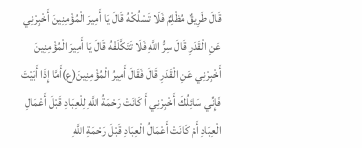قَالَ طَرِيقٌ مُظْلِمٌ فَلَا تَسْلُكْهُ قَالَ يَا أَمِيرَ الْمُؤْمِنِينَ أَخْبِرْنِي عَنِ الْقَدَرِ قَالَ سِرُّ اللَّهِ فَلَا تَتَكَّلَفْهُ قَالَ يَا أَمِيرَ الْمُؤْمِنِينَ أَخْبِرْنِي عَنِ الْقَدَرِ قَالَ فَقَالَ أَمِيرُ الْمُؤْمِنِينَ(ع)أَمَّا إِذَا أَبَيْتَ فَإِنِّي سَائِلُكَ أَخْبِرْنِي أَ كَانَتْ رَحْمَةُ اللَّهِ لِلْعِبَادِ قَبْلَ أَعْمَالِ الْعِبَادِ أَمْ كَانَتْ أَعْمَالُ الْعِبَادِ قَبْلَ رَحْمَةِ اللَّهِ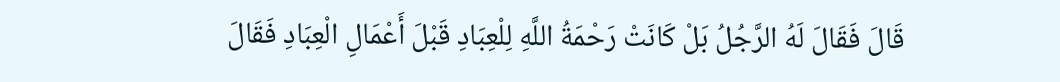قَالَ فَقَالَ لَهُ الرَّجُلُ بَلْ كَانَتْ رَحْمَةُ اللَّهِ لِلْعِبَادِ قَبْلَ أَعْمَالِ الْعِبَادِ فَقَالَ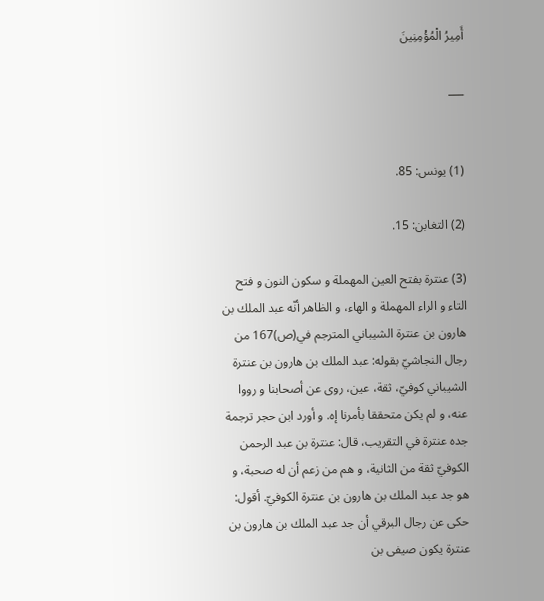أَمِيرُ الْمُؤْمِنِينَ

___


(1) يونس: 85.

(2) التغابن: 15.

(3) عنترة بفتح العين المهملة و سكون النون و فتح التاء و الراء المهملة و الهاء، و الظاهر أنّه عبد الملك بن هارون بن عنترة الشيباني المترجم في(ص)167 من رجال النجاشيّ بقوله: عبد الملك بن هارون بن عنترة الشيباني كوفيّ، ثقة، عين، روى عن أصحابنا و رووا عنه، و لم يكن متحققا بأمرنا إه. و أورد ابن حجر ترجمة جده عنترة في التقريب، قال: عنترة بن عبد الرحمن الكوفيّ ثقة من الثانية، و هم من زعم أن له صحبة، و هو جد عبد الملك بن هارون بن عنترة الكوفيّ. أقول: حكى عن رجال البرقي أن جد عبد الملك بن هارون بن عنترة يكون صيفى بن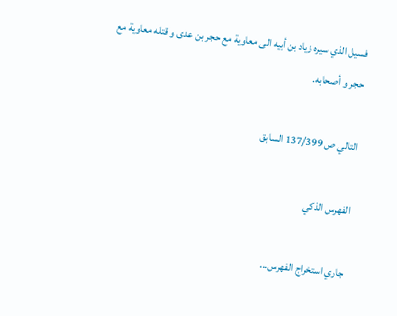فسيل الذي سيره زياد بن أبيه الى معاوية مع حجر بن عدى و قتله معاوية مع حجر و أصحابه.

التالي ص 137/399 السابق

الفهرس الذكي

جاري استخراج الفهرس...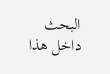البحث داخل هذا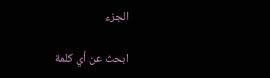الجزء

ابحث عن أي كلمة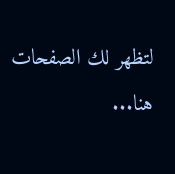لتظهر لك الصفحات هنا...